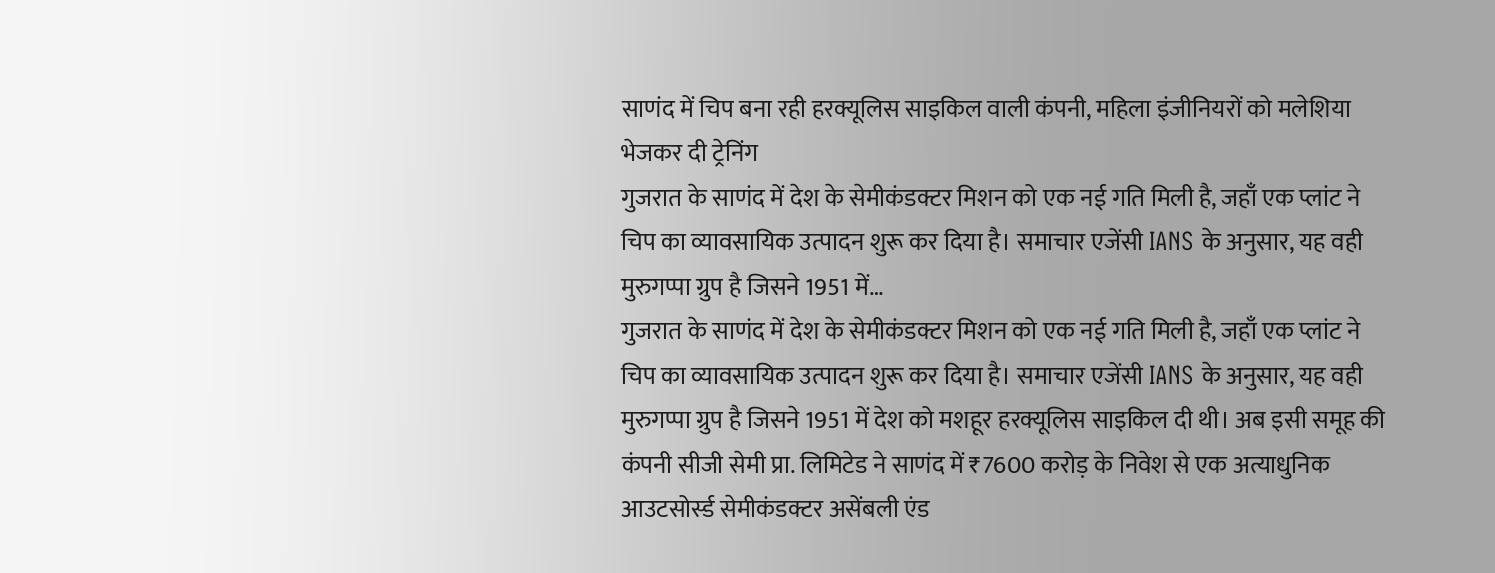साणंद में चिप बना रही हरक्यूलिस साइकिल वाली कंपनी, महिला इंजीनियरों को मलेशिया भेजकर दी ट्रेनिंग
गुजरात के साणंद में देश के सेमीकंडक्टर मिशन को एक नई गति मिली है, जहाँ एक प्लांट ने चिप का व्यावसायिक उत्पादन शुरू कर दिया है। समाचार एजेंसी IANS के अनुसार, यह वही मुरुगप्पा ग्रुप है जिसने 1951 में…
गुजरात के साणंद में देश के सेमीकंडक्टर मिशन को एक नई गति मिली है, जहाँ एक प्लांट ने चिप का व्यावसायिक उत्पादन शुरू कर दिया है। समाचार एजेंसी IANS के अनुसार, यह वही मुरुगप्पा ग्रुप है जिसने 1951 में देश को मशहूर हरक्यूलिस साइकिल दी थी। अब इसी समूह की कंपनी सीजी सेमी प्रा. लिमिटेड ने साणंद में ₹7600 करोड़ के निवेश से एक अत्याधुनिक आउटसोर्स्ड सेमीकंडक्टर असेंबली एंड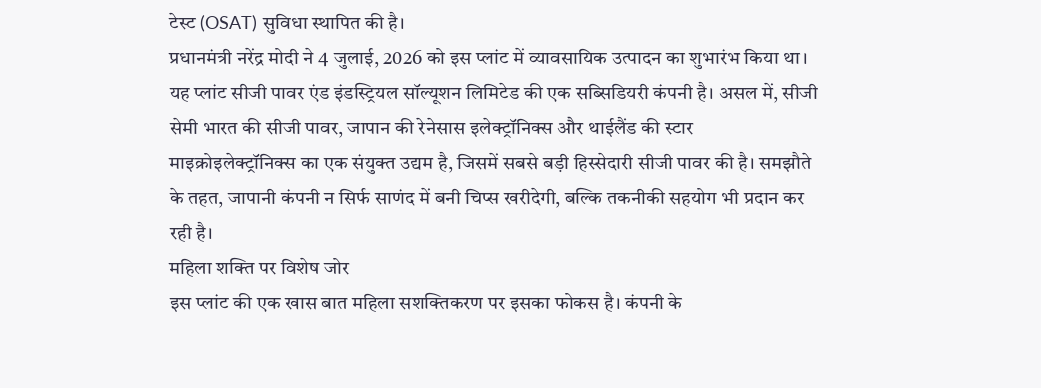टेस्ट (OSAT) सुविधा स्थापित की है।
प्रधानमंत्री नरेंद्र मोदी ने 4 जुलाई, 2026 को इस प्लांट में व्यावसायिक उत्पादन का शुभारंभ किया था। यह प्लांट सीजी पावर एंड इंडस्ट्रियल सॉल्यूशन लिमिटेड की एक सब्सिडियरी कंपनी है। असल में, सीजी सेमी भारत की सीजी पावर, जापान की रेनेसास इलेक्ट्रॉनिक्स और थाईलैंड की स्टार माइक्रोइलेक्ट्रॉनिक्स का एक संयुक्त उद्यम है, जिसमें सबसे बड़ी हिस्सेदारी सीजी पावर की है। समझौते के तहत, जापानी कंपनी न सिर्फ साणंद में बनी चिप्स खरीदेगी, बल्कि तकनीकी सहयोग भी प्रदान कर रही है।
महिला शक्ति पर विशेष जोर
इस प्लांट की एक खास बात महिला सशक्तिकरण पर इसका फोकस है। कंपनी के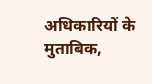अधिकारियों के मुताबिक,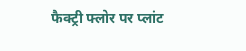फैक्ट्री फ्लोर पर प्लांट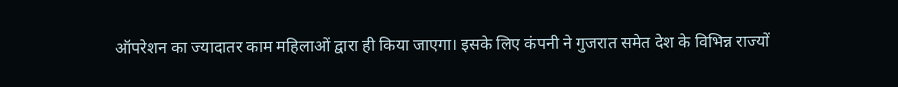ऑपरेशन का ज्यादातर काम महिलाओं द्वारा ही किया जाएगा। इसके लिए कंपनी ने गुजरात समेत देश के विभिन्न राज्यों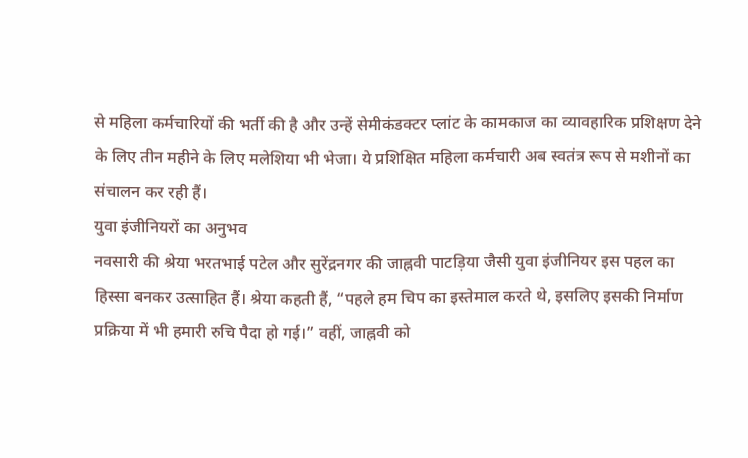से महिला कर्मचारियों की भर्ती की है और उन्हें सेमीकंडक्टर प्लांट के कामकाज का व्यावहारिक प्रशिक्षण देने के लिए तीन महीने के लिए मलेशिया भी भेजा। ये प्रशिक्षित महिला कर्मचारी अब स्वतंत्र रूप से मशीनों का संचालन कर रही हैं।
युवा इंजीनियरों का अनुभव
नवसारी की श्रेया भरतभाई पटेल और सुरेंद्रनगर की जाह्नवी पाटड़िया जैसी युवा इंजीनियर इस पहल का हिस्सा बनकर उत्साहित हैं। श्रेया कहती हैं, “पहले हम चिप का इस्तेमाल करते थे, इसलिए इसकी निर्माण प्रक्रिया में भी हमारी रुचि पैदा हो गई।” वहीं, जाह्नवी को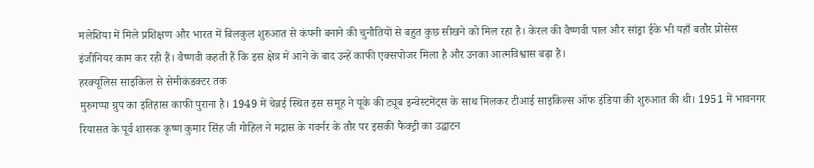मलेशिया में मिले प्रशिक्षण और भारत में बिलकुल शुरुआत से कंपनी बनाने की चुनौतियों से बहुत कुछ सीखने को मिल रहा है। केरल की वैष्णवी पाल और सांड्रा ईके भी यहाँ बतौर प्रोसेस इंजीनियर काम कर रही हैं। वैष्णवी कहती हैं कि इस क्षेत्र में आने के बाद उन्हें काफी एक्सपोजर मिला है और उनका आत्मविश्वास बढ़ा है।
हरक्यूलिस साइकिल से सेमीकंडक्टर तक
मुरुगप्पा ग्रुप का इतिहास काफी पुराना है। 1949 में चेन्नई स्थित इस समूह ने यूके की ट्यूब इन्वेस्टमेंट्स के साथ मिलकर टीआई साइकिल्स ऑफ इंडिया की शुरुआत की थी। 1951 में भावनगर रियासत के पूर्व शासक कृष्ण कुमार सिंह जी गोहिल ने मद्रास के गवर्नर के तौर पर इसकी फैक्ट्री का उद्घाटन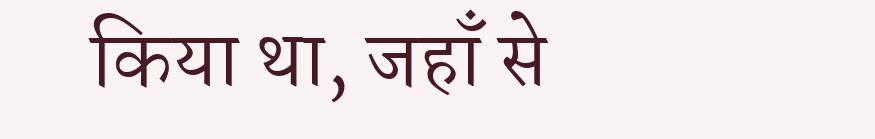किया था, जहाँ से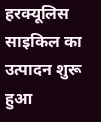हरक्यूलिस साइकिल का उत्पादन शुरू हुआ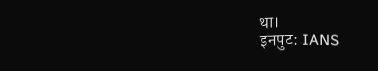था।
इनपुट: IANS